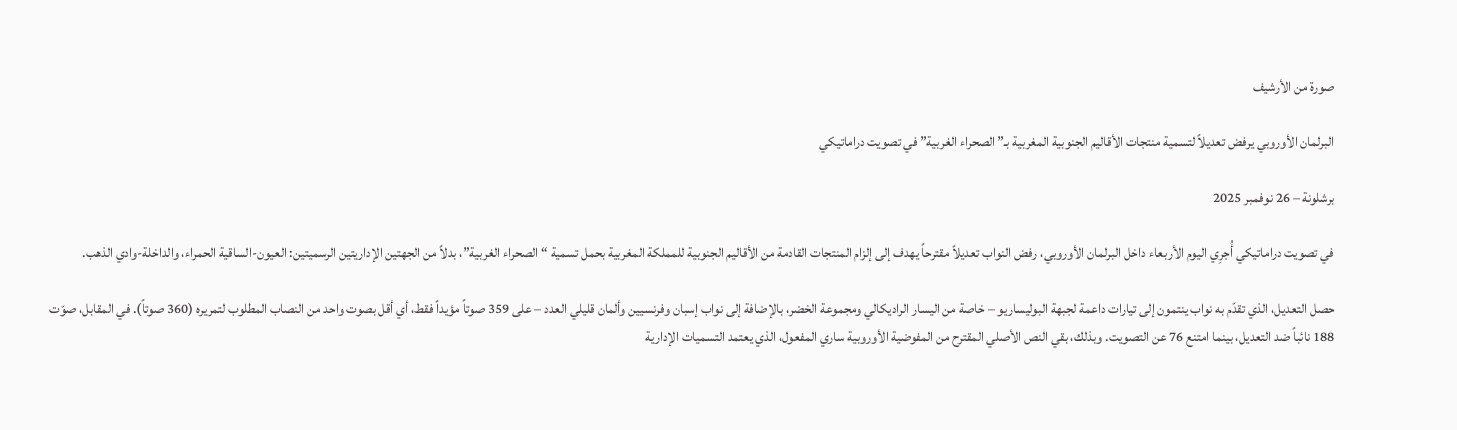صورة من الأرشيف

البرلمان الأوروبي يرفض تعديلاً لتسمية منتجات الأقاليم الجنوبية المغربية بـ”الصحراء الغربية” في تصويت دراماتيكي

برشلونة – 26 نوفمبر 2025

في تصويت دراماتيكي أُجرِي اليوم الأربعاء داخل البرلمان الأوروبي، رفض النواب تعديلاً مقترحاً يهدف إلى إلزام المنتجات القادمة من الأقاليم الجنوبية للمملكة المغربية بحمل تسمية “الصحراء الغربية”، بدلاً من الجهتين الإداريتين الرسميتين: العيون-الساقية الحمراء، والداخلة-وادي الذهب.

حصل التعديل، الذي تقدّم به نواب ينتمون إلى تيارات داعمة لجبهة البوليساريو – خاصة من اليسار الراديكالي ومجموعة الخضر، بالإضافة إلى نواب إسبان وفرنسيين وألمان قليلي العدد – على 359 صوتاً مؤيداً فقط، أي أقل بصوت واحد من النصاب المطلوب لتمريره (360 صوتاً). في المقابل، صوّت 188 نائباً ضد التعديل، بينما امتنع 76 عن التصويت. وبذلك، بقي النص الأصلي المقترح من المفوضية الأوروبية ساري المفعول، الذي يعتمد التسميات الإدارية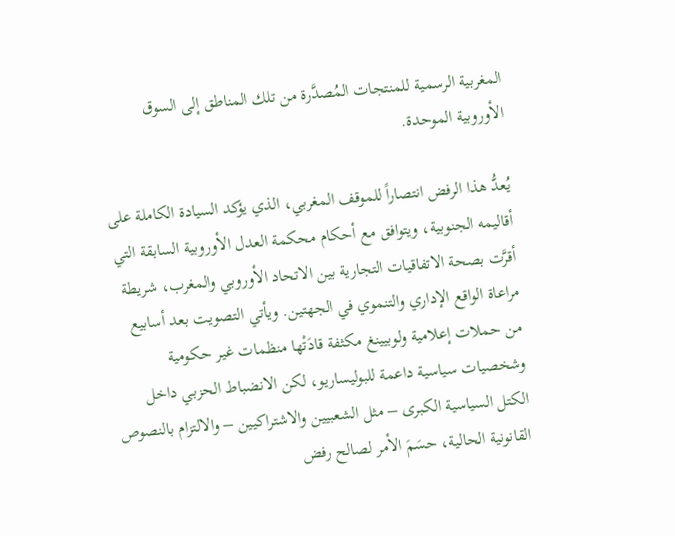المغربية الرسمية للمنتجات المُصدَّرة من تلك المناطق إلى السوق الأوروبية الموحدة.

يُعدُّ هذا الرفض انتصاراً للموقف المغربي، الذي يؤكد السيادة الكاملة على أقاليمه الجنوبية، ويتوافق مع أحكام محكمة العدل الأوروبية السابقة التي أقرَّت بصحة الاتفاقيات التجارية بين الاتحاد الأوروبي والمغرب، شريطة مراعاة الواقع الإداري والتنموي في الجهتين. ويأتي التصويت بعد أسابيع من حملات إعلامية ولوبيينغ مكثفة قادَتْها منظمات غير حكومية وشخصيات سياسية داعمة للبوليساريو، لكن الانضباط الحزبي داخل الكتل السياسية الكبرى – مثل الشعبيين والاشتراكيين – والالتزام بالنصوص القانونية الحالية، حسَمَ الأمر لصالح رفض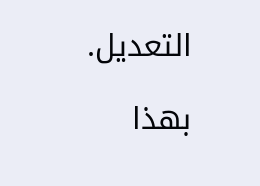التعديل.

بهذا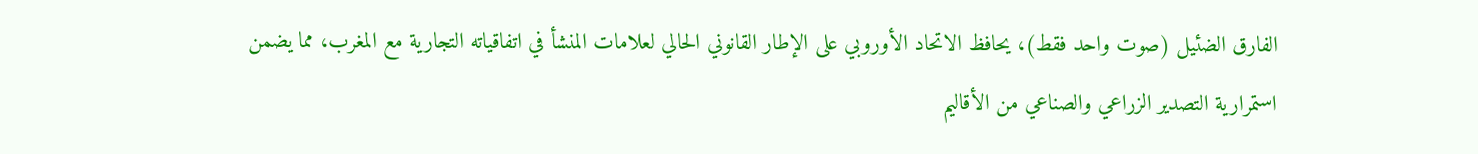الفارق الضئيل (صوت واحد فقط)، يحافظ الاتحاد الأوروبي على الإطار القانوني الحالي لعلامات المنشأ في اتفاقياته التجارية مع المغرب، مما يضمن استمرارية التصدير الزراعي والصناعي من الأقاليم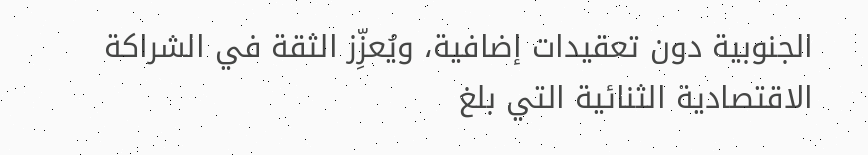الجنوبية دون تعقيدات إضافية، ويُعزِّز الثقة في الشراكة الاقتصادية الثنائية التي بلغ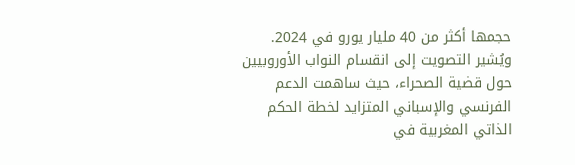حجمها أكثر من 40 مليار يورو في 2024. ويُشير التصويت إلى انقسام النواب الأوروبيين حول قضية الصحراء، حيث ساهمت الدعم الفرنسي والإسباني المتزايد لخطة الحكم الذاتي المغربية في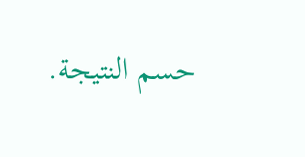حسم النتيجة.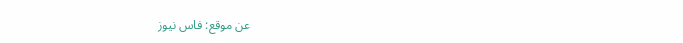عن موقع: فاس نيوز